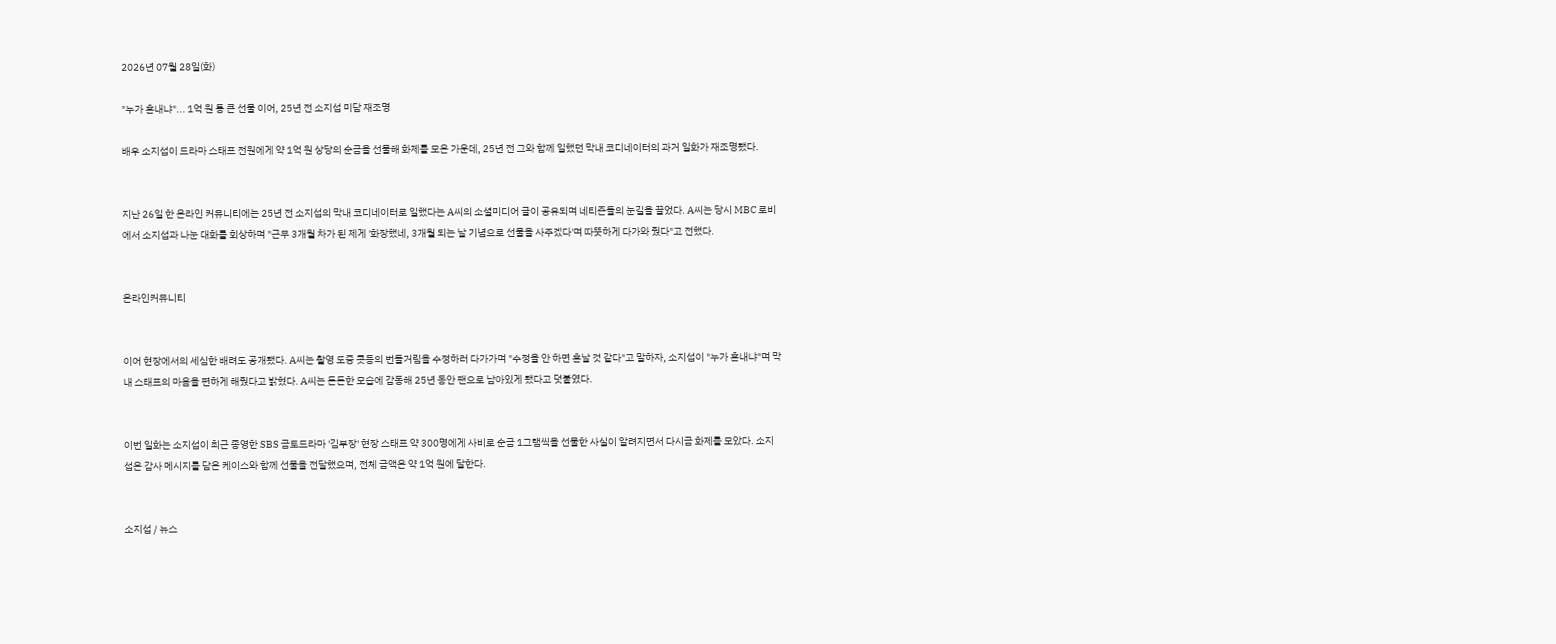2026년 07월 28일(화)

"누가 혼내냐"... 1억 원 통 큰 선물 이어, 25년 전 소지섭 미담 재조명

배우 소지섭이 드라마 스태프 전원에게 약 1억 원 상당의 순금을 선물해 화제를 모은 가운데, 25년 전 그와 함께 일했던 막내 코디네이터의 과거 일화가 재조명됐다.


지난 26일 한 온라인 커뮤니티에는 25년 전 소지섭의 막내 코디네이터로 일했다는 A씨의 소셜미디어 글이 공유되며 네티즌들의 눈길을 끌었다. A씨는 당시 MBC 로비에서 소지섭과 나눈 대화를 회상하며 "근무 3개월 차가 된 제게 '화장했네, 3개월 되는 날 기념으로 선물을 사주겠다'며 따뜻하게 다가와 줬다"고 전했다.


온라인커뮤니티


이어 현장에서의 세심한 배려도 공개됐다. A씨는 촬영 도중 콧등의 번들거림을 수정하러 다가가며 "수정을 안 하면 혼날 것 같다"고 말하자, 소지섭이 "누가 혼내냐"며 막내 스태프의 마음을 편하게 해줬다고 밝혔다. A씨는 든든한 모습에 감동해 25년 동안 팬으로 남아있게 됐다고 덧붙였다.


이번 일화는 소지섭이 최근 종영한 SBS 금토드라마 '김부장' 현장 스태프 약 300명에게 사비로 순금 1그램씩을 선물한 사실이 알려지면서 다시금 화제를 모았다. 소지섭은 감사 메시지를 담은 케이스와 함께 선물을 전달했으며, 전체 금액은 약 1억 원에 달한다.


소지섭 / 뉴스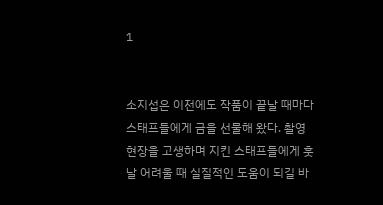1


소지섭은 이전에도 작품이 끝날 때마다 스태프들에게 금을 선물해 왔다. 촬영 현장을 고생하며 지킨 스태프들에게 훗날 어려울 때 실질적인 도움이 되길 바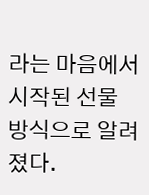라는 마음에서 시작된 선물 방식으로 알려졌다.